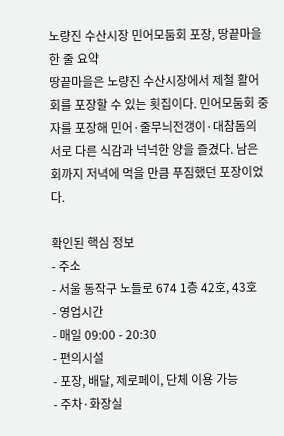노량진 수산시장 민어모둠회 포장, 땅끝마을
한 줄 요약
땅끝마을은 노량진 수산시장에서 제철 활어회를 포장할 수 있는 횟집이다. 민어모둠회 중자를 포장해 민어·줄무늬전갱이·대참돔의 서로 다른 식감과 넉넉한 양을 즐겼다. 남은 회까지 저녁에 먹을 만큼 푸짐했던 포장이었다.

확인된 핵심 정보
- 주소
- 서울 동작구 노들로 674 1층 42호, 43호
- 영업시간
- 매일 09:00 - 20:30
- 편의시설
- 포장, 배달, 제로페이, 단체 이용 가능
- 주차·화장실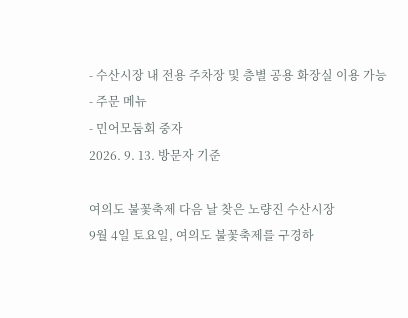- 수산시장 내 전용 주차장 및 층별 공용 화장실 이용 가능
- 주문 메뉴
- 민어모둠회 중자
2026. 9. 13. 방문자 기준

여의도 불꽃축제 다음 날 찾은 노량진 수산시장
9월 4일 토요일, 여의도 불꽃축제를 구경하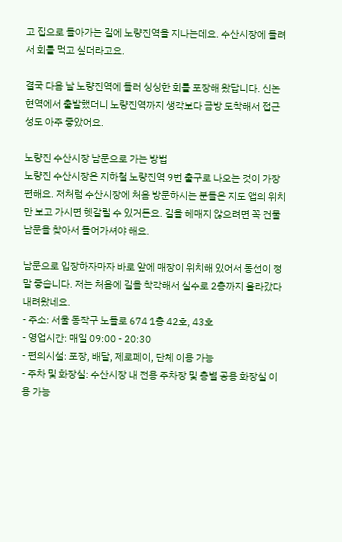고 집으로 돌아가는 길에 노량진역을 지나는데요. 수산시장에 들려서 회를 먹고 싶더라고요.

결국 다음 날 노량진역에 들러 싱싱한 회를 포장해 왔답니다. 신논현역에서 출발했더니 노량진역까지 생각보다 금방 도착해서 접근성도 아주 좋았어요.

노량진 수산시장 남문으로 가는 방법
노량진 수산시장은 지하철 노량진역 9번 출구로 나오는 것이 가장 편해요. 저처럼 수산시장에 처음 방문하시는 분들은 지도 앱의 위치만 보고 가시면 헷갈릴 수 있거든요. 길을 헤매지 않으려면 꼭 건물 남문을 찾아서 들어가셔야 해요.

남문으로 입장하자마자 바로 앞에 매장이 위치해 있어서 동선이 정말 좋습니다. 저는 처음에 길을 착각해서 실수로 2층까지 올라갔다 내려왔네요.
- 주소: 서울 동작구 노들로 674 1층 42호, 43호
- 영업시간: 매일 09:00 - 20:30
- 편의시설: 포장, 배달, 제로페이, 단체 이용 가능
- 주차 및 화장실: 수산시장 내 전용 주차장 및 층별 공용 화장실 이용 가능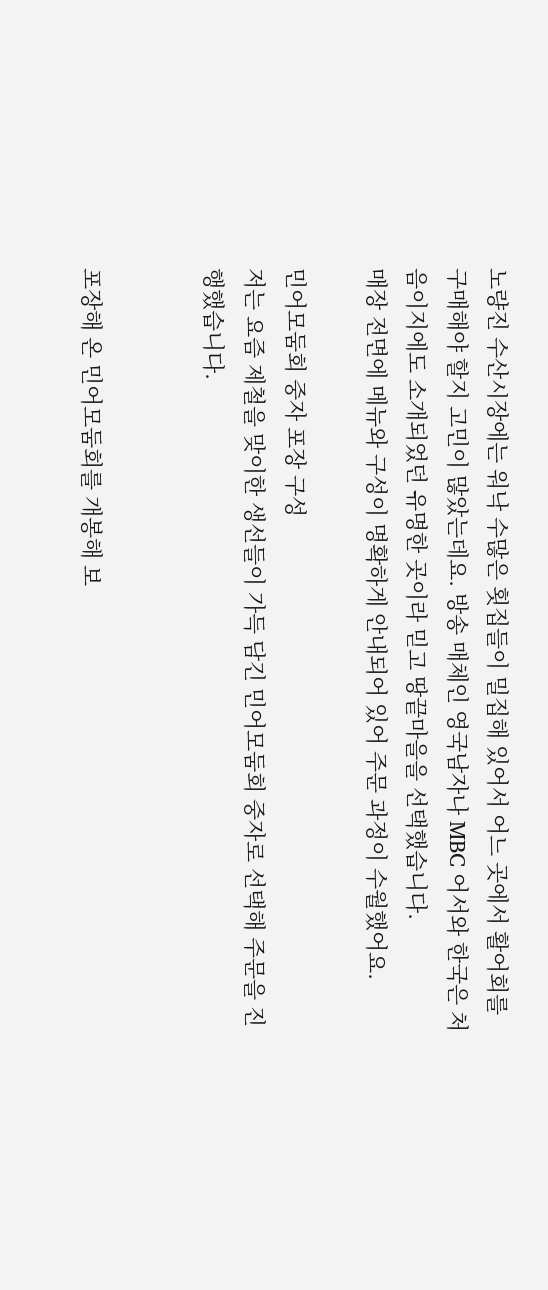노량진 수산시장에는 워낙 수많은 횟집들이 밀집해 있어서 어느 곳에서 활어회를 구매해야 할지 고민이 많았는데요. 방송 매체인 영국남자나 MBC 어서와 한국은 처음이지에도 소개되었던 유명한 곳이라 믿고 땅끝마을을 선택했습니다.
매장 전면에 메뉴와 구성이 명확하게 안내되어 있어 주문 과정이 수월했어요.

민어모둠회 중자 포장 구성
저는 요즘 제철을 맞이한 생선들이 가득 담긴 민어모둠회 중자로 선택해 주문을 진행했습니다.


포장해 온 민어모둠회를 개봉해 보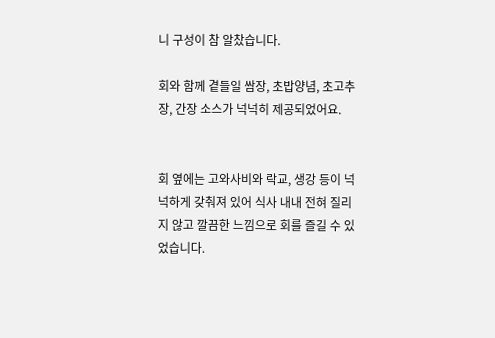니 구성이 참 알찼습니다.

회와 함께 곁들일 쌈장, 초밥양념, 초고추장, 간장 소스가 넉넉히 제공되었어요.


회 옆에는 고와사비와 락교, 생강 등이 넉넉하게 갖춰져 있어 식사 내내 전혀 질리지 않고 깔끔한 느낌으로 회를 즐길 수 있었습니다.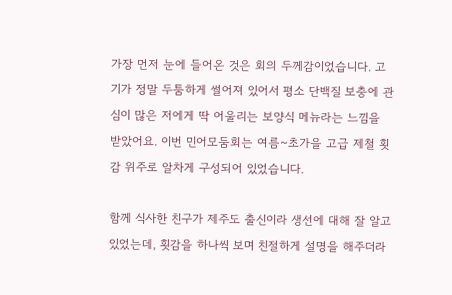가장 먼저 눈에 들어온 것은 회의 두께감이었습니다. 고기가 정말 두툼하게 썰어져 있어서 평소 단백질 보충에 관심이 많은 저에게 딱 어울리는 보양식 메뉴라는 느낌을 받았어요. 이번 민어모둠회는 여름~초가을 고급 제철 횟감 위주로 알차게 구성되어 있었습니다.

함께 식사한 친구가 제주도 출신이라 생선에 대해 잘 알고 있었는데, 횟감을 하나씩 보며 친절하게 설명을 해주더라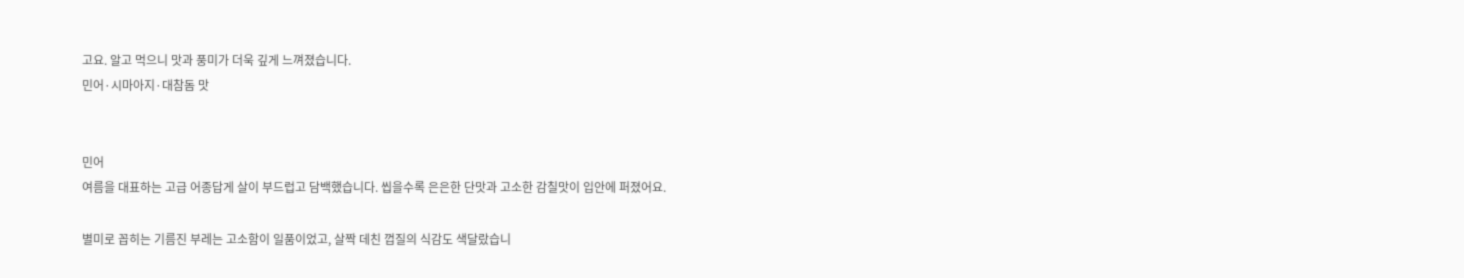고요. 알고 먹으니 맛과 풍미가 더욱 깊게 느껴졌습니다.
민어·시마아지·대참돔 맛


민어
여름을 대표하는 고급 어종답게 살이 부드럽고 담백했습니다. 씹을수록 은은한 단맛과 고소한 감칠맛이 입안에 퍼졌어요.

별미로 꼽히는 기름진 부레는 고소함이 일품이었고, 살짝 데친 껍질의 식감도 색달랐습니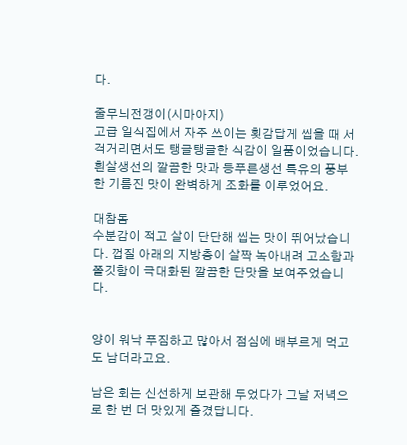다.

줄무늬전갱이(시마아지)
고급 일식집에서 자주 쓰이는 횟감답게 씹을 때 서걱거리면서도 탱글탱글한 식감이 일품이었습니다. 흰살생선의 깔끔한 맛과 등푸른생선 특유의 풍부한 기름진 맛이 완벽하게 조화를 이루었어요.

대참돔
수분감이 적고 살이 단단해 씹는 맛이 뛰어났습니다. 껍질 아래의 지방층이 살짝 녹아내려 고소함과 쫄깃함이 극대화된 깔끔한 단맛을 보여주었습니다.


양이 워낙 푸짐하고 많아서 점심에 배부르게 먹고도 남더라고요.

남은 회는 신선하게 보관해 두었다가 그날 저녁으로 한 번 더 맛있게 즐겼답니다.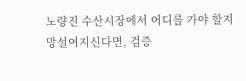노량진 수산시장에서 어디를 가야 할지 망설여지신다면, 검증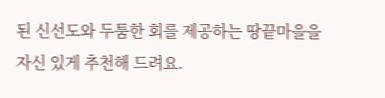된 신선도와 두툼한 회를 제공하는 땅끝마을을 자신 있게 추천해 드려요.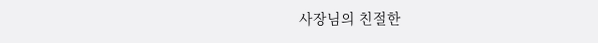사장님의 친절한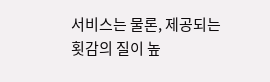서비스는 물론, 제공되는 횟감의 질이 높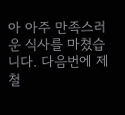아 아주 만족스러운 식사를 마쳤습니다. 다음번에 제철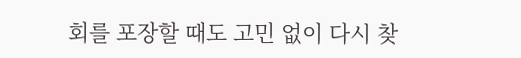회를 포장할 때도 고민 없이 다시 찾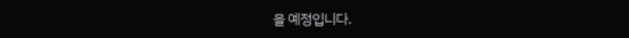을 예정입니다.